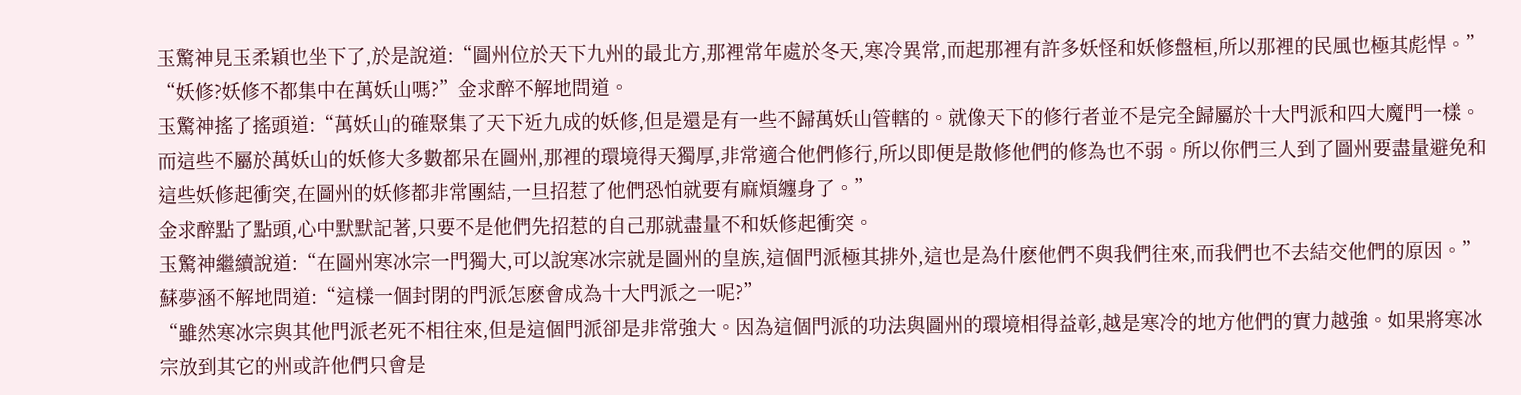玉驚神見玉柔穎也坐下了,於是說道:“圖州位於天下九州的最北方,那裡常年處於冬天,寒冷異常,而起那裡有許多妖怪和妖修盤桓,所以那裡的民風也極其彪悍。” “妖修?妖修不都集中在萬妖山嗎?”金求醉不解地問道。
玉驚神搖了搖頭道:“萬妖山的確聚集了天下近九成的妖修,但是還是有一些不歸萬妖山管轄的。就像天下的修行者並不是完全歸屬於十大門派和四大魔門一樣。而這些不屬於萬妖山的妖修大多數都呆在圖州,那裡的環境得天獨厚,非常適合他們修行,所以即便是散修他們的修為也不弱。所以你們三人到了圖州要盡量避免和這些妖修起衝突,在圖州的妖修都非常團結,一旦招惹了他們恐怕就要有麻煩纏身了。”
金求醉點了點頭,心中默默記著,只要不是他們先招惹的自己那就盡量不和妖修起衝突。
玉驚神繼續說道:“在圖州寒冰宗一門獨大,可以說寒冰宗就是圖州的皇族,這個門派極其排外,這也是為什麽他們不與我們往來,而我們也不去結交他們的原因。”
蘇夢涵不解地問道:“這樣一個封閉的門派怎麽會成為十大門派之一呢?”
“雖然寒冰宗與其他門派老死不相往來,但是這個門派卻是非常強大。因為這個門派的功法與圖州的環境相得益彰,越是寒冷的地方他們的實力越強。如果將寒冰宗放到其它的州或許他們只會是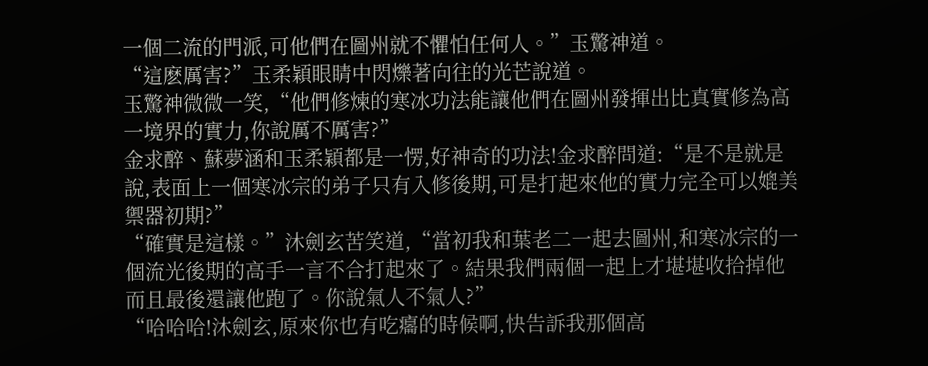一個二流的門派,可他們在圖州就不懼怕任何人。”玉驚神道。
“這麽厲害?”玉柔穎眼睛中閃爍著向往的光芒說道。
玉驚神微微一笑,“他們修煉的寒冰功法能讓他們在圖州發揮出比真實修為高一境界的實力,你說厲不厲害?”
金求醉、蘇夢涵和玉柔穎都是一愣,好神奇的功法!金求醉問道:“是不是就是說,表面上一個寒冰宗的弟子只有入修後期,可是打起來他的實力完全可以媲美禦器初期?”
“確實是這樣。”沐劍玄苦笑道,“當初我和葉老二一起去圖州,和寒冰宗的一個流光後期的高手一言不合打起來了。結果我們兩個一起上才堪堪收拾掉他而且最後還讓他跑了。你說氣人不氣人?”
“哈哈哈!沐劍玄,原來你也有吃癟的時候啊,快告訴我那個高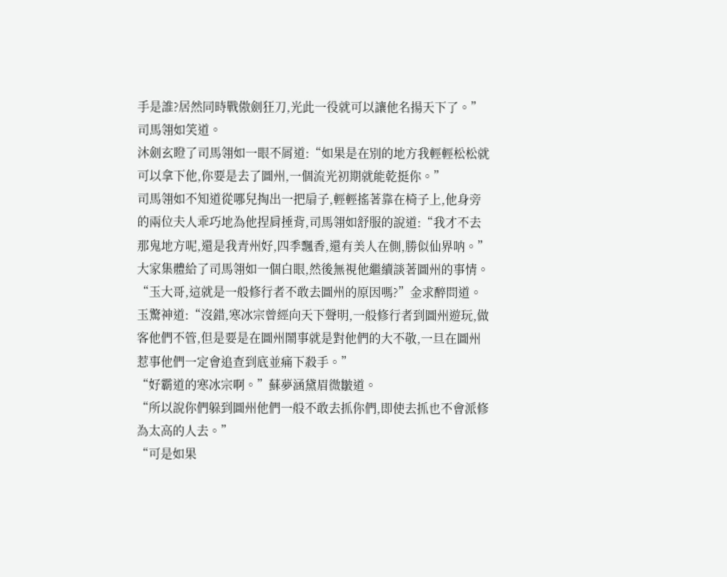手是誰?居然同時戰傲劍狂刀,光此一役就可以讓他名揚天下了。”司馬翎如笑道。
沐劍玄瞪了司馬翎如一眼不屑道:“如果是在別的地方我輕輕松松就可以拿下他,你要是去了圖州,一個流光初期就能乾挺你。”
司馬翎如不知道從哪兒掏出一把扇子,輕輕搖著靠在椅子上,他身旁的兩位夫人乖巧地為他捏肩捶背,司馬翎如舒服的說道:“我才不去那鬼地方呢,還是我青州好,四季飄香,還有美人在側,勝似仙界呐。”
大家集體給了司馬翎如一個白眼,然後無視他繼續談著圖州的事情。
“玉大哥,這就是一般修行者不敢去圖州的原因嗎?”金求醉問道。
玉驚神道:“沒錯,寒冰宗曾經向天下聲明,一般修行者到圖州遊玩,做客他們不管,但是要是在圖州鬧事就是對他們的大不敬,一旦在圖州惹事他們一定會追查到底並痛下殺手。”
“好霸道的寒冰宗啊。”蘇夢涵黛眉微皺道。
“所以說你們躲到圖州他們一般不敢去抓你們,即使去抓也不會派修為太高的人去。”
“可是如果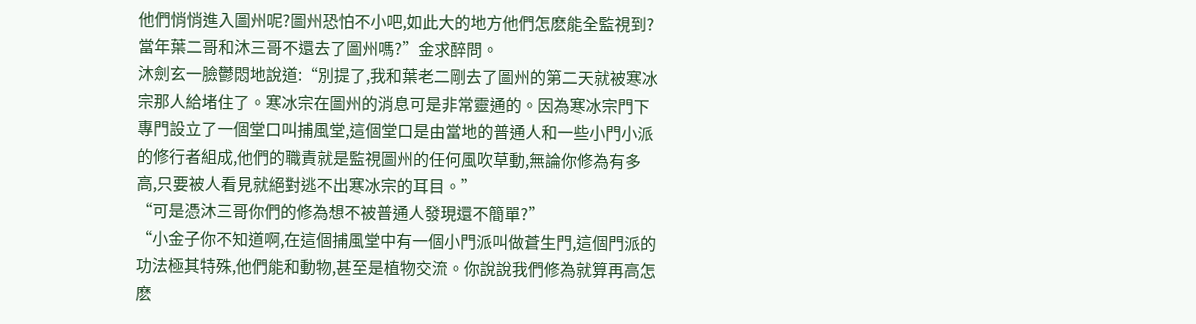他們悄悄進入圖州呢?圖州恐怕不小吧,如此大的地方他們怎麽能全監視到?當年葉二哥和沐三哥不還去了圖州嗎?”金求醉問。
沐劍玄一臉鬱悶地說道:“別提了,我和葉老二剛去了圖州的第二天就被寒冰宗那人給堵住了。寒冰宗在圖州的消息可是非常靈通的。因為寒冰宗門下專門設立了一個堂口叫捕風堂,這個堂口是由當地的普通人和一些小門小派的修行者組成,他們的職責就是監視圖州的任何風吹草動,無論你修為有多高,只要被人看見就絕對逃不出寒冰宗的耳目。”
“可是憑沐三哥你們的修為想不被普通人發現還不簡單?”
“小金子你不知道啊,在這個捕風堂中有一個小門派叫做蒼生門,這個門派的功法極其特殊,他們能和動物,甚至是植物交流。你說說我們修為就算再高怎麽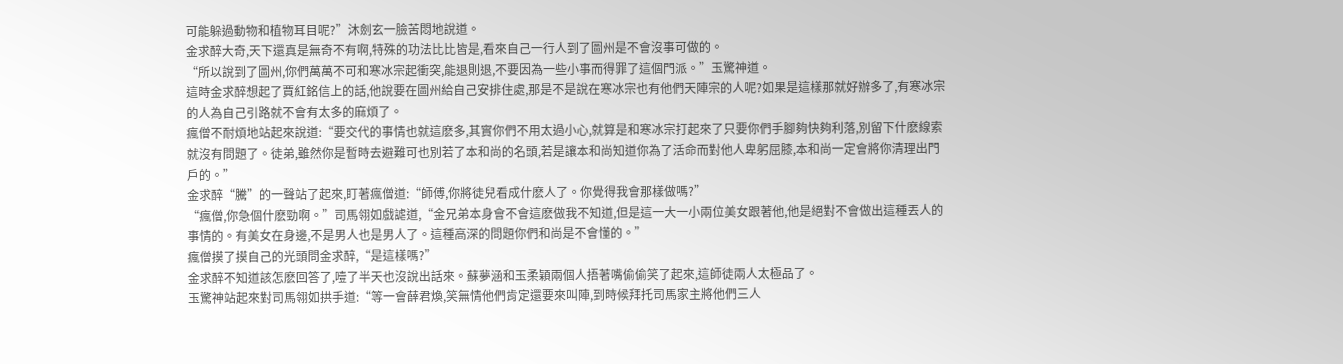可能躲過動物和植物耳目呢?”沐劍玄一臉苦悶地說道。
金求醉大奇,天下還真是無奇不有啊,特殊的功法比比皆是,看來自己一行人到了圖州是不會沒事可做的。
“所以說到了圖州,你們萬萬不可和寒冰宗起衝突,能退則退,不要因為一些小事而得罪了這個門派。”玉驚神道。
這時金求醉想起了賈紅銘信上的話,他說要在圖州給自己安排住處,那是不是說在寒冰宗也有他們天陣宗的人呢?如果是這樣那就好辦多了,有寒冰宗的人為自己引路就不會有太多的麻煩了。
瘋僧不耐煩地站起來說道:“要交代的事情也就這麽多,其實你們不用太過小心,就算是和寒冰宗打起來了只要你們手腳夠快夠利落,別留下什麽線索就沒有問題了。徒弟,雖然你是暫時去避難可也別若了本和尚的名頭,若是讓本和尚知道你為了活命而對他人卑躬屈膝,本和尚一定會將你清理出門戶的。”
金求醉“騰”的一聲站了起來,盯著瘋僧道:“師傅,你將徒兒看成什麽人了。你覺得我會那樣做嗎?”
“瘋僧,你急個什麽勁啊。”司馬翎如戲謔道,“金兄弟本身會不會這麽做我不知道,但是這一大一小兩位美女跟著他,他是絕對不會做出這種丟人的事情的。有美女在身邊,不是男人也是男人了。這種高深的問題你們和尚是不會懂的。”
瘋僧摸了摸自己的光頭問金求醉,“是這樣嗎?”
金求醉不知道該怎麽回答了,噎了半天也沒說出話來。蘇夢涵和玉柔穎兩個人捂著嘴偷偷笑了起來,這師徒兩人太極品了。
玉驚神站起來對司馬翎如拱手道:“等一會薛君煥,笑無情他們肯定還要來叫陣,到時候拜托司馬家主將他們三人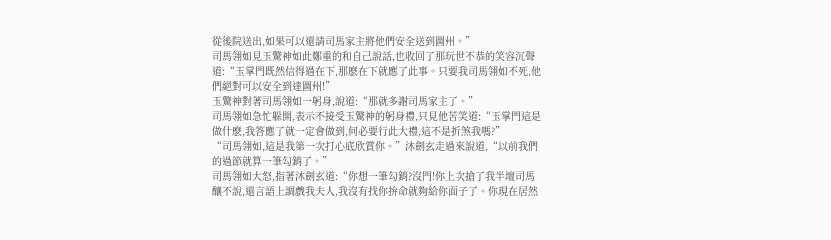從後院送出,如果可以還請司馬家主將他們安全送到圖州。”
司馬翎如見玉驚神如此鄭重的和自己說話,也收回了那玩世不恭的笑容沉聲道:“玉掌門既然信得過在下,那麽在下就應了此事。只要我司馬翎如不死,他們絕對可以安全到達圖州!”
玉驚神對著司馬翎如一躬身,說道:“那就多謝司馬家主了。”
司馬翎如急忙躲開,表示不接受玉驚神的躬身禮,只見他苦笑道:“玉掌門這是做什麽,我答應了就一定會做到,何必要行此大禮,這不是折煞我嗎?”
“司馬翎如,這是我第一次打心底欣賞你。”沐劍玄走過來說道,“以前我們的過節就算一筆勾銷了。”
司馬翎如大怒,指著沐劍玄道:“你想一筆勾銷?沒門!你上次搶了我半壇司馬釀不說,還言語上調戲我夫人,我沒有找你拚命就夠給你面子了。你現在居然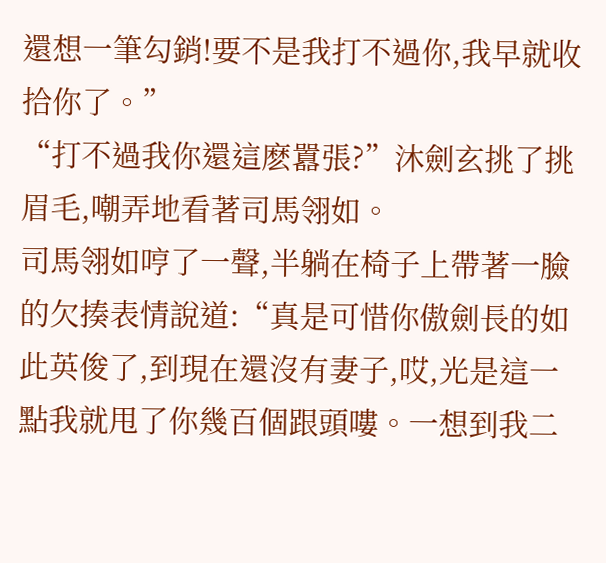還想一筆勾銷!要不是我打不過你,我早就收拾你了。”
“打不過我你還這麽囂張?”沐劍玄挑了挑眉毛,嘲弄地看著司馬翎如。
司馬翎如哼了一聲,半躺在椅子上帶著一臉的欠揍表情說道:“真是可惜你傲劍長的如此英俊了,到現在還沒有妻子,哎,光是這一點我就甩了你幾百個跟頭嘍。一想到我二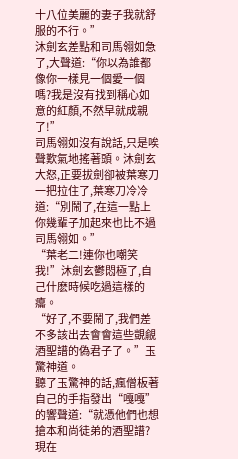十八位美麗的妻子我就舒服的不行。”
沐劍玄差點和司馬翎如急了,大聲道:“你以為誰都像你一樣見一個愛一個嗎?我是沒有找到稱心如意的紅顏,不然早就成親了!”
司馬翎如沒有說話,只是唉聲歎氣地搖著頭。沐劍玄大怒,正要拔劍卻被葉寒刀一把拉住了,葉寒刀冷冷道:“別鬧了,在這一點上你幾輩子加起來也比不過司馬翎如。”
“葉老二!連你也嘲笑我!”沐劍玄鬱悶極了,自己什麽時候吃過這樣的癟。
“好了,不要鬧了,我們差不多該出去會會這些覬覦酒聖譜的偽君子了。”玉驚神道。
聽了玉驚神的話,瘋僧板著自己的手指發出“嘎嘎”的響聲道:“就憑他們也想搶本和尚徒弟的酒聖譜?現在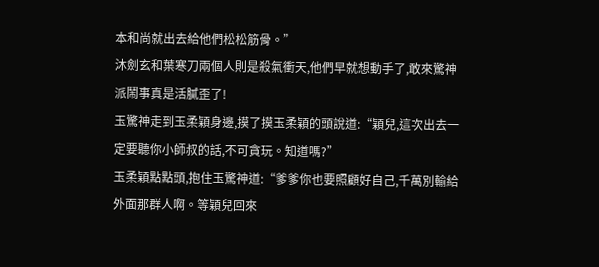本和尚就出去給他們松松筋骨。”
沐劍玄和葉寒刀兩個人則是殺氣衝天,他們早就想動手了,敢來驚神派鬧事真是活膩歪了!
玉驚神走到玉柔穎身邊,摸了摸玉柔穎的頭說道:“穎兒,這次出去一定要聽你小師叔的話,不可貪玩。知道嗎?”
玉柔穎點點頭,抱住玉驚神道:“爹爹你也要照顧好自己,千萬別輸給外面那群人啊。等穎兒回來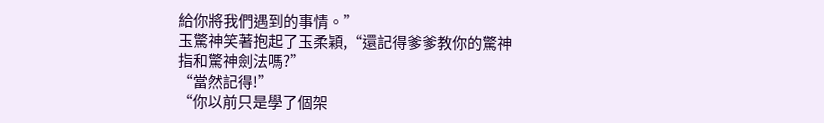給你將我們遇到的事情。”
玉驚神笑著抱起了玉柔穎,“還記得爹爹教你的驚神指和驚神劍法嗎?”
“當然記得!”
“你以前只是學了個架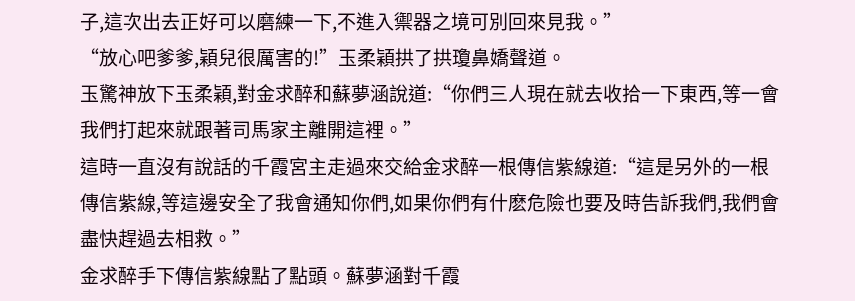子,這次出去正好可以磨練一下,不進入禦器之境可別回來見我。”
“放心吧爹爹,穎兒很厲害的!”玉柔穎拱了拱瓊鼻嬌聲道。
玉驚神放下玉柔穎,對金求醉和蘇夢涵說道:“你們三人現在就去收拾一下東西,等一會我們打起來就跟著司馬家主離開這裡。”
這時一直沒有說話的千霞宮主走過來交給金求醉一根傳信紫線道:“這是另外的一根傳信紫線,等這邊安全了我會通知你們,如果你們有什麽危險也要及時告訴我們,我們會盡快趕過去相救。”
金求醉手下傳信紫線點了點頭。蘇夢涵對千霞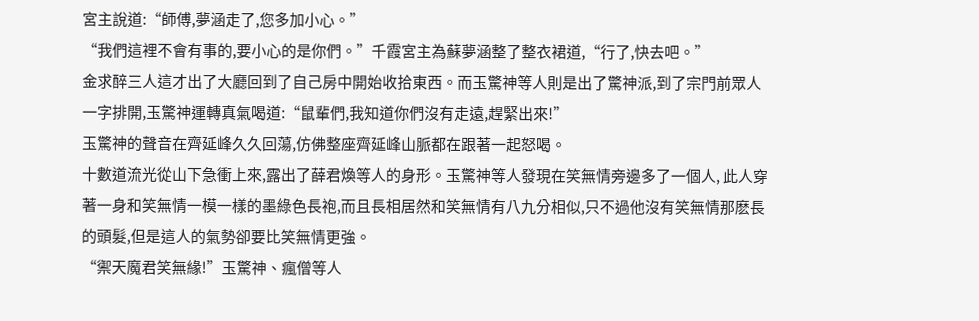宮主說道:“師傅,夢涵走了,您多加小心。”
“我們這裡不會有事的,要小心的是你們。”千霞宮主為蘇夢涵整了整衣裙道,“行了,快去吧。”
金求醉三人這才出了大廳回到了自己房中開始收拾東西。而玉驚神等人則是出了驚神派,到了宗門前眾人一字排開,玉驚神運轉真氣喝道:“鼠輩們,我知道你們沒有走遠,趕緊出來!”
玉驚神的聲音在齊延峰久久回蕩,仿佛整座齊延峰山脈都在跟著一起怒喝。
十數道流光從山下急衝上來,露出了薛君煥等人的身形。玉驚神等人發現在笑無情旁邊多了一個人, 此人穿著一身和笑無情一模一樣的墨綠色長袍,而且長相居然和笑無情有八九分相似,只不過他沒有笑無情那麽長的頭髮,但是這人的氣勢卻要比笑無情更強。
“禦天魔君笑無緣!”玉驚神、瘋僧等人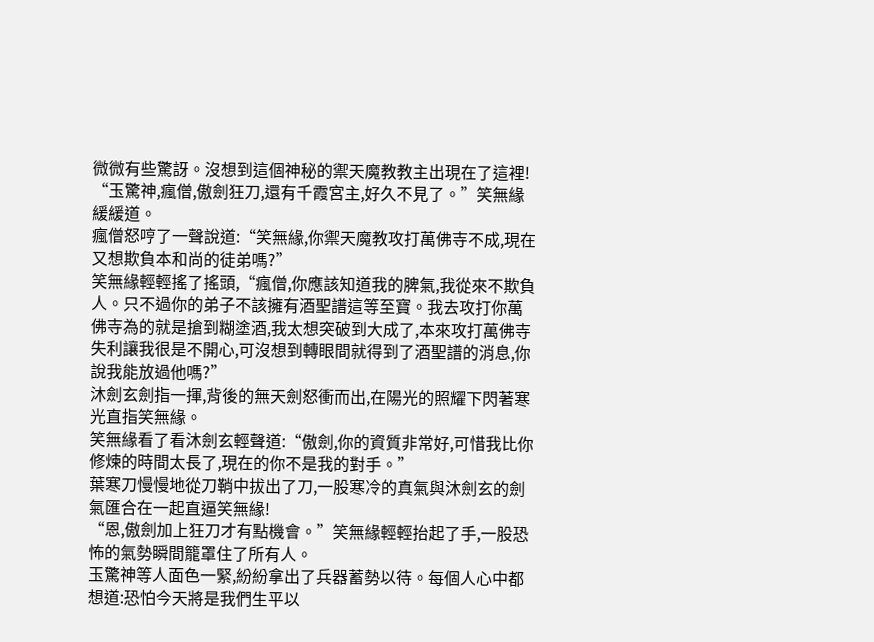微微有些驚訝。沒想到這個神秘的禦天魔教教主出現在了這裡!
“玉驚神,瘋僧,傲劍狂刀,還有千霞宮主,好久不見了。”笑無緣緩緩道。
瘋僧怒哼了一聲說道:“笑無緣,你禦天魔教攻打萬佛寺不成,現在又想欺負本和尚的徒弟嗎?”
笑無緣輕輕搖了搖頭,“瘋僧,你應該知道我的脾氣,我從來不欺負人。只不過你的弟子不該擁有酒聖譜這等至寶。我去攻打你萬佛寺為的就是搶到糊塗酒,我太想突破到大成了,本來攻打萬佛寺失利讓我很是不開心,可沒想到轉眼間就得到了酒聖譜的消息,你說我能放過他嗎?”
沐劍玄劍指一揮,背後的無天劍怒衝而出,在陽光的照耀下閃著寒光直指笑無緣。
笑無緣看了看沐劍玄輕聲道:“傲劍,你的資質非常好,可惜我比你修煉的時間太長了,現在的你不是我的對手。”
葉寒刀慢慢地從刀鞘中拔出了刀,一股寒冷的真氣與沐劍玄的劍氣匯合在一起直逼笑無緣!
“恩,傲劍加上狂刀才有點機會。”笑無緣輕輕抬起了手,一股恐怖的氣勢瞬間籠罩住了所有人。
玉驚神等人面色一緊,紛紛拿出了兵器蓄勢以待。每個人心中都想道:恐怕今天將是我們生平以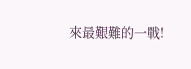來最艱難的一戰!